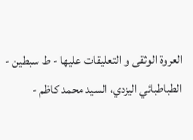العروة الوثقی و التعليقات عليها - ط سبطین - الطباطبائي اليزدي، السيد محمد كاظم -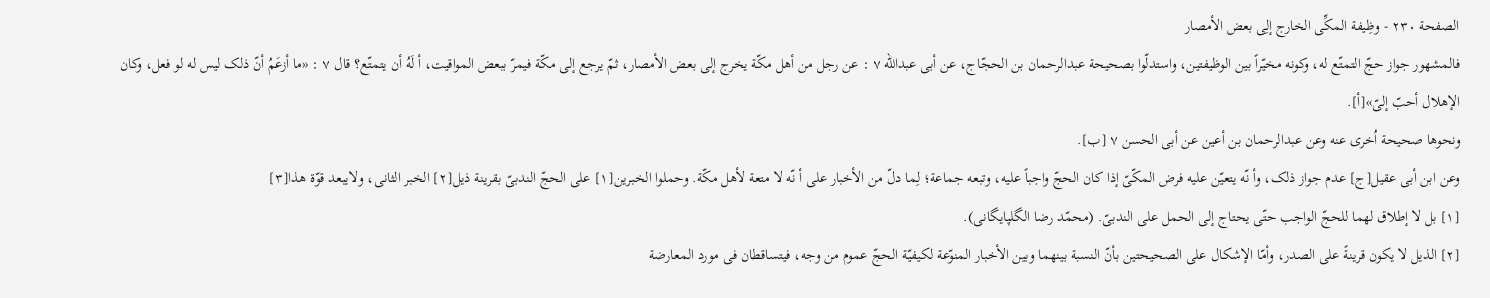الصفحة ٢٣٠ - وظِیفة المکِّی الخارج إلِی بعض الأمصار
فالمشهور جواز حجّ التمتّع له، وکونه مخیّراً بین الوظیفتین، واستدلّوا بصحیحة عبدالرحمان بن الحجّاج، عن أبی عبداللّه ٧ : عن رجل من أهل مکّة یخرج إلی بعض الأمصار، ثمّ یرجع إلی مکّة فیمرّ ببعض المواقیت، أ لَهُ أن یتمتّع؟ قال ٧ : «ما أزعَمُ أنّ ذلک لیس له لو فعل، وکان الإهلال أحبّ إلیّ»[أ].
ونحوها صحیحة اُخری عنه وعن عبدالرحمان بن أعین عن أبی الحسن ٧ [ب].
وعن ابن أبی عقیل[ج] عدم جواز ذلک، وأ نّه یتعیّن علیه فرض المکّیّ إذا کان الحجّ واجباً علیه، وتبعه جماعة؛ لِما دلّ من الأخبار علی أ نّه لا متعة لأهل مکّة. وحملوا الخبرین[١] علی الحجّ الندبیّ بقرینة ذیل[٢] الخبر الثانی، ولایبعد قوّة هذا[٣]
[١] بل لا إطلاق لهما للحجّ الواجب حتّی یحتاج إلی الحمل علی الندبیّ. (محمّد رضا الگلپایگانی).
[٢] الذیل لا یکون قرینةً علی الصدر، وأمّا الإشکال علی الصحیحتین بأنّ النسبة بینهما وبین الأخبار المنوّعة لکیفیّة الحجّ عموم من وجه، فیتساقطان فی مورد المعارضة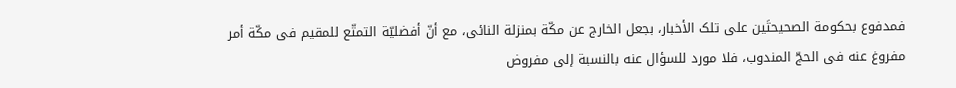فمدفوع بحکومة الصحیحتَین علی تلک الأخبار، بجعل الخارج عن مکّة بمنزلة النائی، مع أنّ أفضلیّة التمتّع للمقیم فی مکّة أمر مفروغ عنه فی الحجّ المندوب، فلا مورد للسؤال عنه بالنسبة إلی مفروض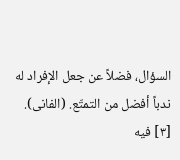السؤال، فضلاً عن جعل الإفراد له ندباً أفضل من التمتّع. (الفانی).
[٣] فیه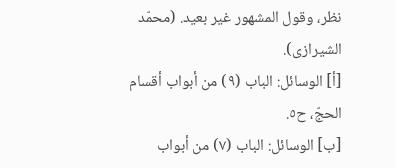نظر، وقول المشهور غیر بعید. (محمّد الشیرازی).
[أ] الوسائل: الباب (٩) من أبواب أقسام الحجّ، ح٥.
[ب] الوسائل: الباب (٧) من أبواب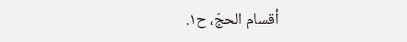أقسام الحجّ، ح١.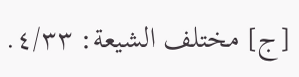[ج] مختلف الشیعة: ٤/٣٣.